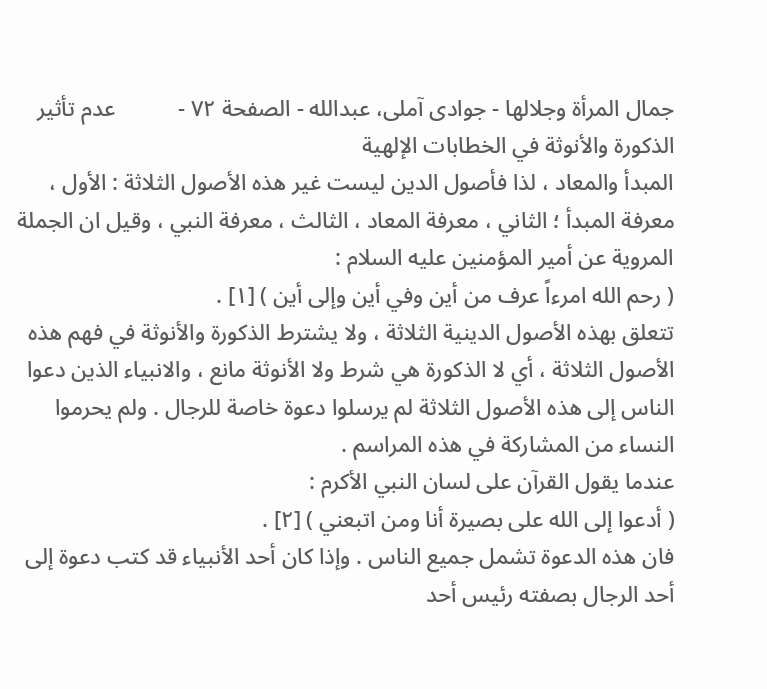جمال المرأة وجلالها - جوادی آملی، عبدالله - الصفحة ٧٢ -           عدم تأثير الذكورة والأنوثة في الخطابات الإلهية
المبدأ والمعاد ، لذا فأصول الدين ليست غير هذه الأصول الثلاثة : الأول ، معرفة المبدأ ؛ الثاني ، معرفة المعاد ، الثالث ، معرفة النبي ، وقيل ان الجملة المروية عن أمير المؤمنين عليه السلام :
( رحم الله امرءاً عرف من أين وفي أين وإلى أين ) [١] .
تتعلق بهذه الأصول الدينية الثلاثة ، ولا يشترط الذكورة والأنوثة في فهم هذه الأصول الثلاثة ، أي لا الذكورة هي شرط ولا الأنوثة مانع ، والانبياء الذين دعوا الناس إلى هذه الأصول الثلاثة لم يرسلوا دعوة خاصة للرجال . ولم يحرموا النساء من المشاركة في هذه المراسم .
عندما يقول القرآن على لسان النبي الأكرم :
( أدعوا إلى الله على بصيرة أنا ومن اتبعني ) [٢] .
فان هذه الدعوة تشمل جميع الناس . وإذا كان أحد الأنبياء قد كتب دعوة إلى أحد الرجال بصفته رئيس أحد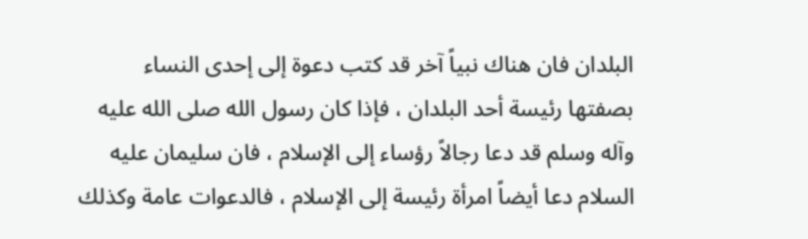البلدان فان هناك نبياً آخر قد كتب دعوة إلى إحدى النساء بصفتها رئيسة أحد البلدان ، فإذا كان رسول الله صلى الله عليه وآله وسلم قد دعا رجالاً رؤساء إلى الإسلام ، فان سليمان عليه السلام دعا أيضاً امرأة رئيسة إلى الإسلام ، فالدعوات عامة وكذلك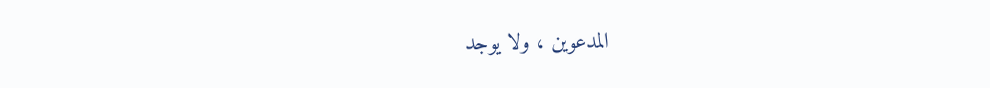المدعوين ، ولا يوجد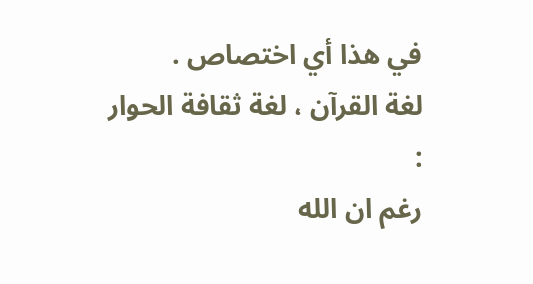في هذا أي اختصاص .
لغة القرآن ، لغة ثقافة الحوار :
رغم ان الله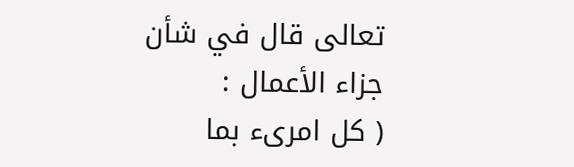تعالى قال في شأن جزاء الأعمال :
( كل امرىء بما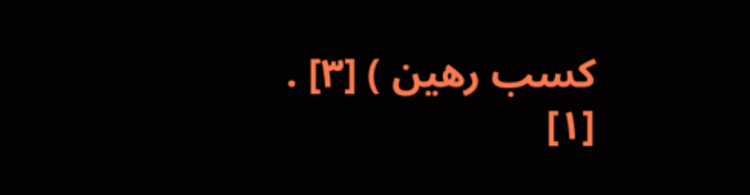كسب رهين ) [٣] .
[١]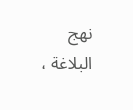نهج البلاغة ،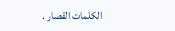الكلمات القصار .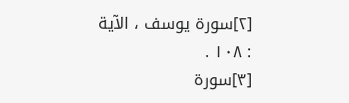[٢]سورة يوسف ، الآية : ١٠٨ .
[٣]سورة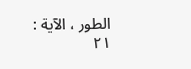الطور ، الآية : ٢١